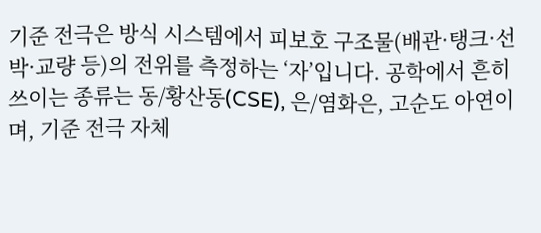기준 전극은 방식 시스템에서 피보호 구조물(배관·탱크·선박·교량 등)의 전위를 측정하는 ‘자’입니다. 공학에서 흔히 쓰이는 종류는 동/황산동(CSE), 은/염화은, 고순도 아연이며, 기준 전극 자체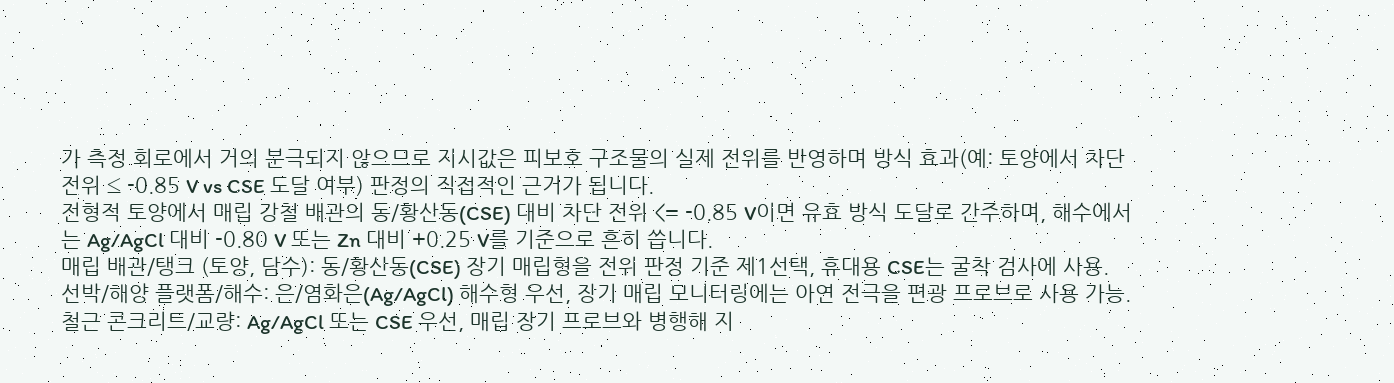가 측정 회로에서 거의 분극되지 않으므로 지시값은 피보호 구조물의 실제 전위를 반영하며 방식 효과(예: 토양에서 차단 전위 ≤ -0.85 V vs CSE 도달 여부) 판정의 직접적인 근거가 됩니다.
전형적 토양에서 매립 강철 배관의 동/황산동(CSE) 대비 차단 전위 <= -0.85 V이면 유효 방식 도달로 간주하며, 해수에서는 Ag/AgCl 대비 -0.80 V 또는 Zn 대비 +0.25 V를 기준으로 흔히 씁니다.
매립 배관/탱크 (토양, 담수): 동/황산동(CSE) 장기 매립형을 전위 판정 기준 제1선택, 휴대용 CSE는 굴착 검사에 사용.
선박/해양 플랫폼/해수: 은/염화은(Ag/AgCl) 해수형 우선, 장기 매립 모니터링에는 아연 전극을 편광 프로브로 사용 가능.
철근 콘크리트/교량: Ag/AgCl 또는 CSE 우선, 매립 장기 프로브와 병행해 지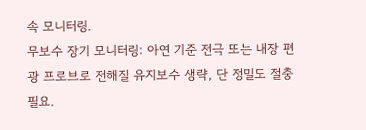속 모니터링.
무보수 장기 모니터링: 아연 기준 전극 또는 내장 편광 프로브로 전해질 유지보수 생략, 단 정밀도 절충 필요.